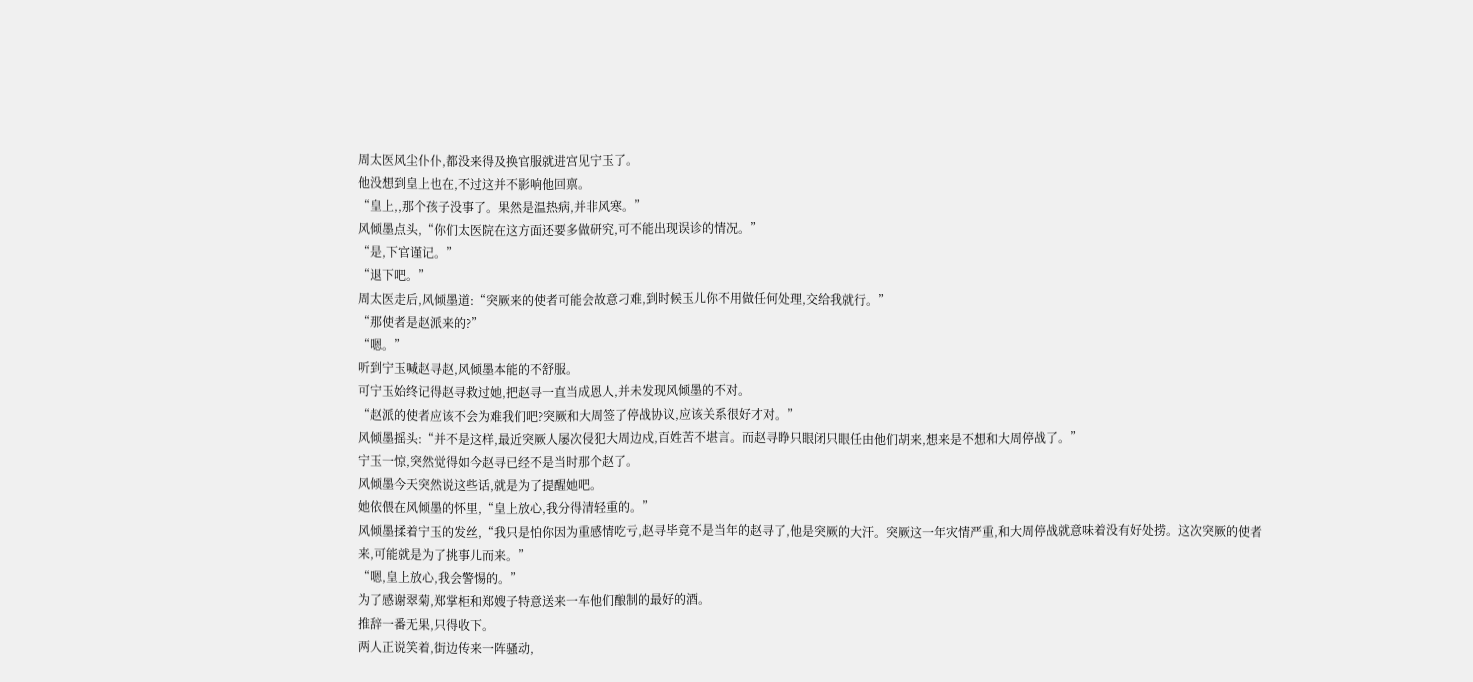周太医风尘仆仆,都没来得及换官服就进宫见宁玉了。
他没想到皇上也在,不过这并不影响他回禀。
“皇上,,那个孩子没事了。果然是温热病,并非风寒。”
风倾墨点头,“你们太医院在这方面还要多做研究,可不能出现误诊的情况。”
“是,下官谨记。”
“退下吧。”
周太医走后,风倾墨道:“突厥来的使者可能会故意刁难,到时候玉儿你不用做任何处理,交给我就行。”
“那使者是赵派来的?”
“嗯。”
听到宁玉喊赵寻赵,风倾墨本能的不舒服。
可宁玉始终记得赵寻救过她,把赵寻一直当成恩人,并未发现风倾墨的不对。
“赵派的使者应该不会为难我们吧?突厥和大周签了停战协议,应该关系很好才对。”
风倾墨摇头:“并不是这样,最近突厥人屡次侵犯大周边戍,百姓苦不堪言。而赵寻睁只眼闭只眼任由他们胡来,想来是不想和大周停战了。”
宁玉一惊,突然觉得如今赵寻已经不是当时那个赵了。
风倾墨今天突然说这些话,就是为了提醒她吧。
她依偎在风倾墨的怀里,“皇上放心,我分得清轻重的。”
风倾墨揉着宁玉的发丝,“我只是怕你因为重感情吃亏,赵寻毕竟不是当年的赵寻了,他是突厥的大汗。突厥这一年灾情严重,和大周停战就意味着没有好处捞。这次突厥的使者来,可能就是为了挑事儿而来。”
“嗯,皇上放心,我会警惕的。”
为了感谢翠菊,郑掌柜和郑嫂子特意送来一车他们酿制的最好的酒。
推辞一番无果,只得收下。
两人正说笑着,街边传来一阵骚动,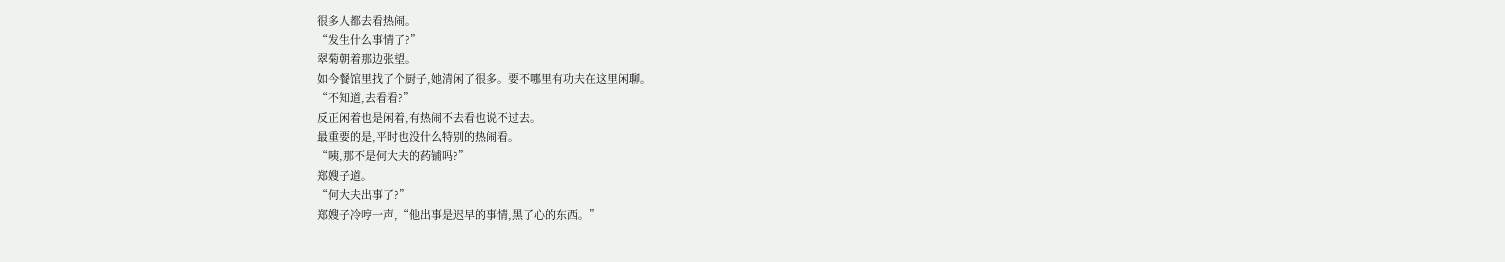很多人都去看热闹。
“发生什么事情了?”
翠菊朝着那边张望。
如今餐馆里找了个厨子,她清闲了很多。要不哪里有功夫在这里闲聊。
“不知道,去看看?”
反正闲着也是闲着,有热闹不去看也说不过去。
最重要的是,平时也没什么特别的热闹看。
“咦,那不是何大夫的药铺吗?”
郑嫂子道。
“何大夫出事了?”
郑嫂子冷哼一声,“他出事是迟早的事情,黑了心的东西。”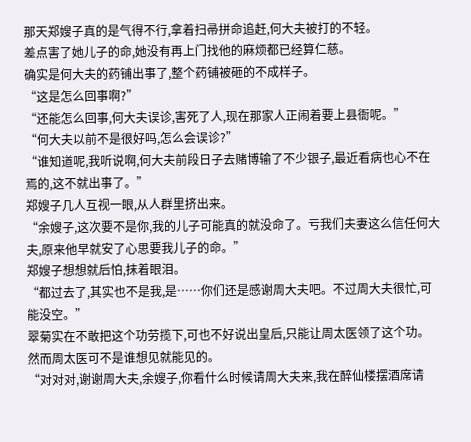那天郑嫂子真的是气得不行,拿着扫帚拼命追赶,何大夫被打的不轻。
差点害了她儿子的命,她没有再上门找他的麻烦都已经算仁慈。
确实是何大夫的药铺出事了,整个药铺被砸的不成样子。
“这是怎么回事啊?”
“还能怎么回事,何大夫误诊,害死了人,现在那家人正闹着要上县衙呢。”
“何大夫以前不是很好吗,怎么会误诊?”
“谁知道呢,我听说啊,何大夫前段日子去赌博输了不少银子,最近看病也心不在焉的,这不就出事了。”
郑嫂子几人互视一眼,从人群里挤出来。
“余嫂子,这次要不是你,我的儿子可能真的就没命了。亏我们夫妻这么信任何大夫,原来他早就安了心思要我儿子的命。”
郑嫂子想想就后怕,抹着眼泪。
“都过去了,其实也不是我,是……你们还是感谢周大夫吧。不过周大夫很忙,可能没空。”
翠菊实在不敢把这个功劳揽下,可也不好说出皇后,只能让周太医领了这个功。
然而周太医可不是谁想见就能见的。
“对对对,谢谢周大夫,余嫂子,你看什么时候请周大夫来,我在醉仙楼摆酒席请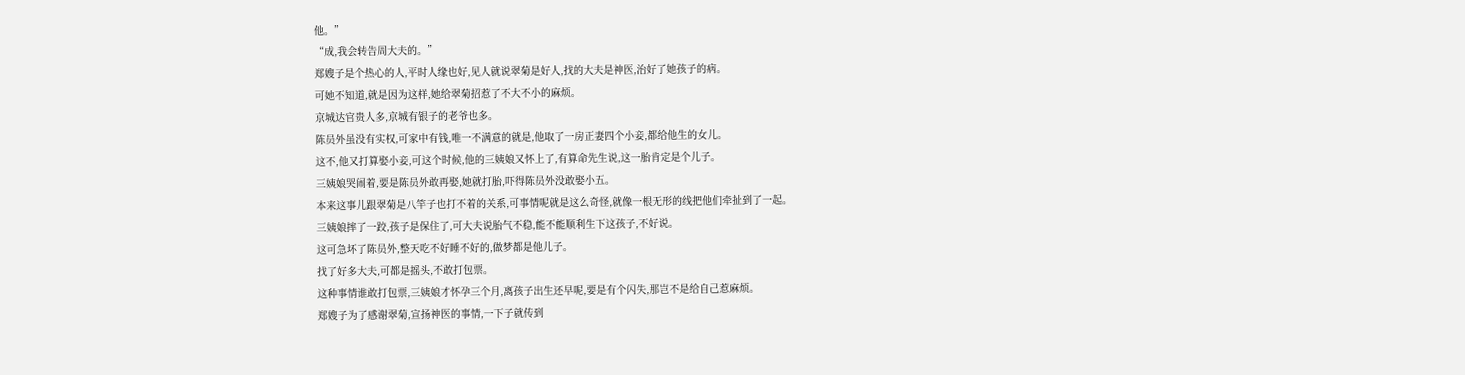他。”
“成,我会转告周大夫的。”
郑嫂子是个热心的人,平时人缘也好,见人就说翠菊是好人,找的大夫是神医,治好了她孩子的病。
可她不知道,就是因为这样,她给翠菊招惹了不大不小的麻烦。
京城达官贵人多,京城有银子的老爷也多。
陈员外虽没有实权,可家中有钱,唯一不满意的就是,他取了一房正妻四个小妾,都给他生的女儿。
这不,他又打算娶小妾,可这个时候,他的三姨娘又怀上了,有算命先生说,这一胎肯定是个儿子。
三姨娘哭闹着,要是陈员外敢再娶,她就打胎,吓得陈员外没敢娶小五。
本来这事儿跟翠菊是八竿子也打不着的关系,可事情呢就是这么奇怪,就像一根无形的线把他们牵扯到了一起。
三姨娘摔了一跤,孩子是保住了,可大夫说胎气不稳,能不能顺利生下这孩子,不好说。
这可急坏了陈员外,整天吃不好睡不好的,做梦都是他儿子。
找了好多大夫,可都是摇头,不敢打包票。
这种事情谁敢打包票,三姨娘才怀孕三个月,离孩子出生还早呢,要是有个闪失,那岂不是给自己惹麻烦。
郑嫂子为了感谢翠菊,宣扬神医的事情,一下子就传到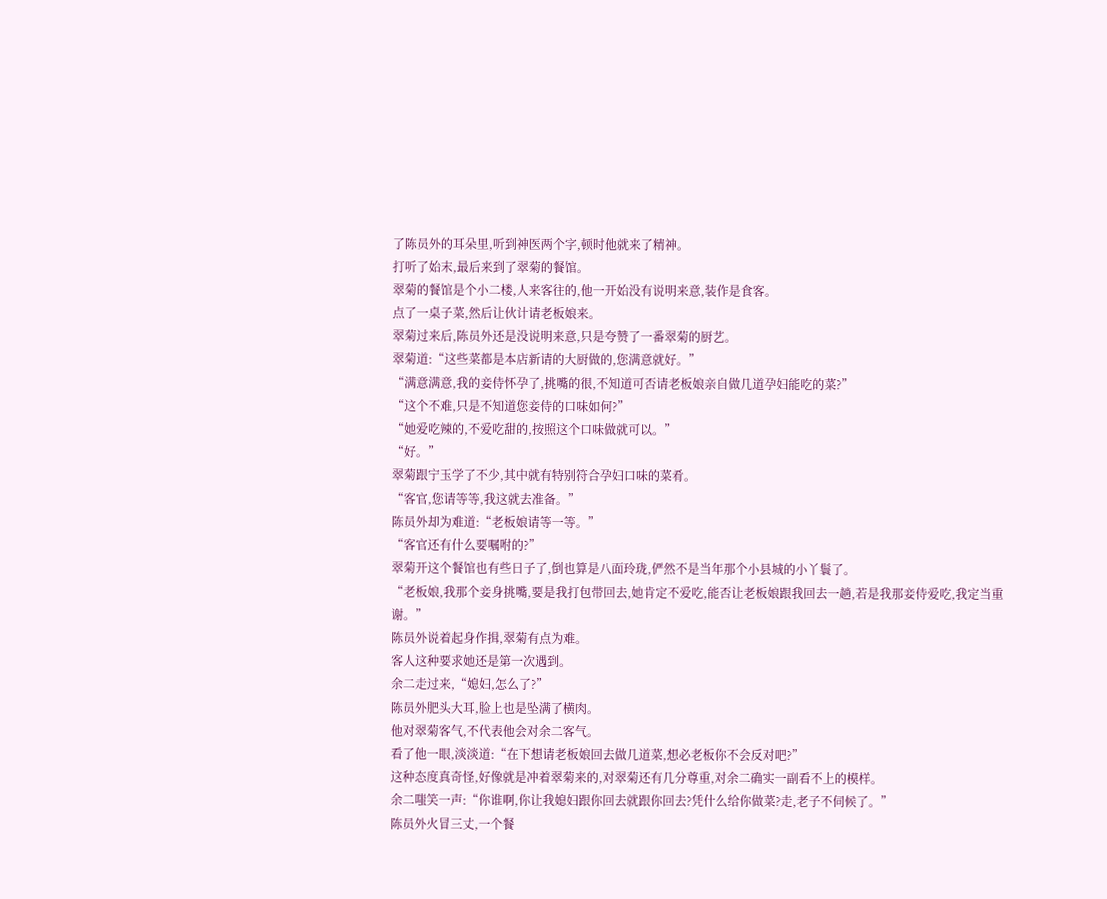了陈员外的耳朵里,听到神医两个字,顿时他就来了精神。
打听了始末,最后来到了翠菊的餐馆。
翠菊的餐馆是个小二楼,人来客往的,他一开始没有说明来意,装作是食客。
点了一桌子菜,然后让伙计请老板娘来。
翠菊过来后,陈员外还是没说明来意,只是夸赞了一番翠菊的厨艺。
翠菊道:“这些菜都是本店新请的大厨做的,您满意就好。”
“满意满意,我的妾侍怀孕了,挑嘴的很,不知道可否请老板娘亲自做几道孕妇能吃的菜?”
“这个不难,只是不知道您妾侍的口味如何?”
“她爱吃辣的,不爱吃甜的,按照这个口味做就可以。”
“好。”
翠菊跟宁玉学了不少,其中就有特别符合孕妇口味的菜肴。
“客官,您请等等,我这就去准备。”
陈员外却为难道:“老板娘请等一等。”
“客官还有什么要嘱咐的?”
翠菊开这个餐馆也有些日子了,倒也算是八面玲珑,俨然不是当年那个小县城的小丫鬟了。
“老板娘,我那个妾身挑嘴,要是我打包带回去,她肯定不爱吃,能否让老板娘跟我回去一趟,若是我那妾侍爱吃,我定当重谢。”
陈员外说着起身作揖,翠菊有点为难。
客人这种要求她还是第一次遇到。
余二走过来,“媳妇,怎么了?”
陈员外肥头大耳,脸上也是坠满了横肉。
他对翠菊客气,不代表他会对余二客气。
看了他一眼,淡淡道:“在下想请老板娘回去做几道菜,想必老板你不会反对吧?”
这种态度真奇怪,好像就是冲着翠菊来的,对翠菊还有几分尊重,对余二确实一副看不上的模样。
余二嗤笑一声:“你谁啊,你让我媳妇跟你回去就跟你回去?凭什么给你做菜?走,老子不伺候了。”
陈员外火冒三丈,一个餐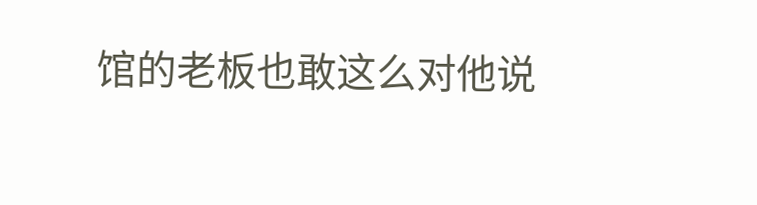馆的老板也敢这么对他说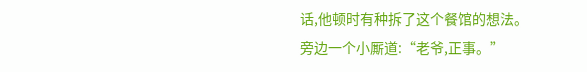话,他顿时有种拆了这个餐馆的想法。
旁边一个小厮道:“老爷,正事。”